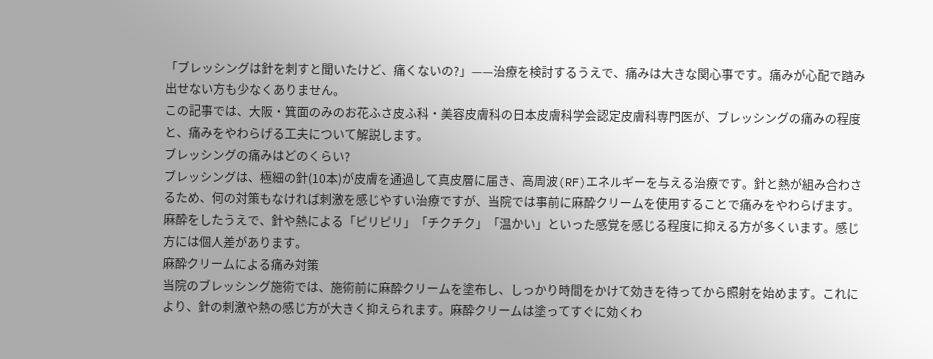「ブレッシングは針を刺すと聞いたけど、痛くないの?」——治療を検討するうえで、痛みは大きな関心事です。痛みが心配で踏み出せない方も少なくありません。
この記事では、大阪・箕面のみのお花ふさ皮ふ科・美容皮膚科の日本皮膚科学会認定皮膚科専門医が、ブレッシングの痛みの程度と、痛みをやわらげる工夫について解説します。
ブレッシングの痛みはどのくらい?
ブレッシングは、極細の針(10本)が皮膚を通過して真皮層に届き、高周波(RF)エネルギーを与える治療です。針と熱が組み合わさるため、何の対策もなければ刺激を感じやすい治療ですが、当院では事前に麻酔クリームを使用することで痛みをやわらげます。麻酔をしたうえで、針や熱による「ピリピリ」「チクチク」「温かい」といった感覚を感じる程度に抑える方が多くいます。感じ方には個人差があります。
麻酔クリームによる痛み対策
当院のブレッシング施術では、施術前に麻酔クリームを塗布し、しっかり時間をかけて効きを待ってから照射を始めます。これにより、針の刺激や熱の感じ方が大きく抑えられます。麻酔クリームは塗ってすぐに効くわ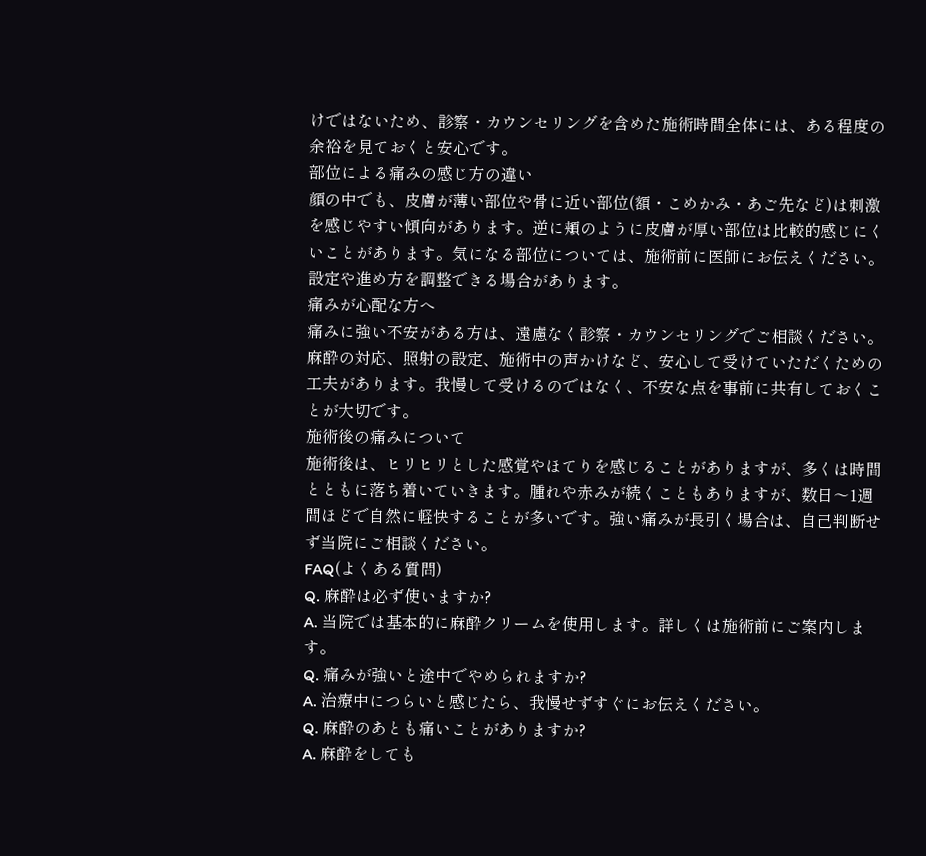けではないため、診察・カウンセリングを含めた施術時間全体には、ある程度の余裕を見ておくと安心です。
部位による痛みの感じ方の違い
顔の中でも、皮膚が薄い部位や骨に近い部位(額・こめかみ・あご先など)は刺激を感じやすい傾向があります。逆に頬のように皮膚が厚い部位は比較的感じにくいことがあります。気になる部位については、施術前に医師にお伝えください。設定や進め方を調整できる場合があります。
痛みが心配な方へ
痛みに強い不安がある方は、遠慮なく診察・カウンセリングでご相談ください。麻酔の対応、照射の設定、施術中の声かけなど、安心して受けていただくための工夫があります。我慢して受けるのではなく、不安な点を事前に共有しておくことが大切です。
施術後の痛みについて
施術後は、ヒリヒリとした感覚やほてりを感じることがありますが、多くは時間とともに落ち着いていきます。腫れや赤みが続くこともありますが、数日〜1週間ほどで自然に軽快することが多いです。強い痛みが長引く場合は、自己判断せず当院にご相談ください。
FAQ(よくある質問)
Q. 麻酔は必ず使いますか?
A. 当院では基本的に麻酔クリームを使用します。詳しくは施術前にご案内します。
Q. 痛みが強いと途中でやめられますか?
A. 治療中につらいと感じたら、我慢せずすぐにお伝えください。
Q. 麻酔のあとも痛いことがありますか?
A. 麻酔をしても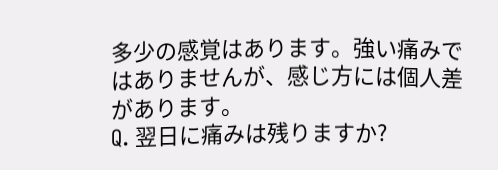多少の感覚はあります。強い痛みではありませんが、感じ方には個人差があります。
Q. 翌日に痛みは残りますか?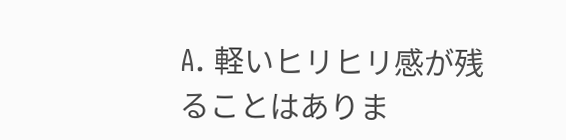A. 軽いヒリヒリ感が残ることはありま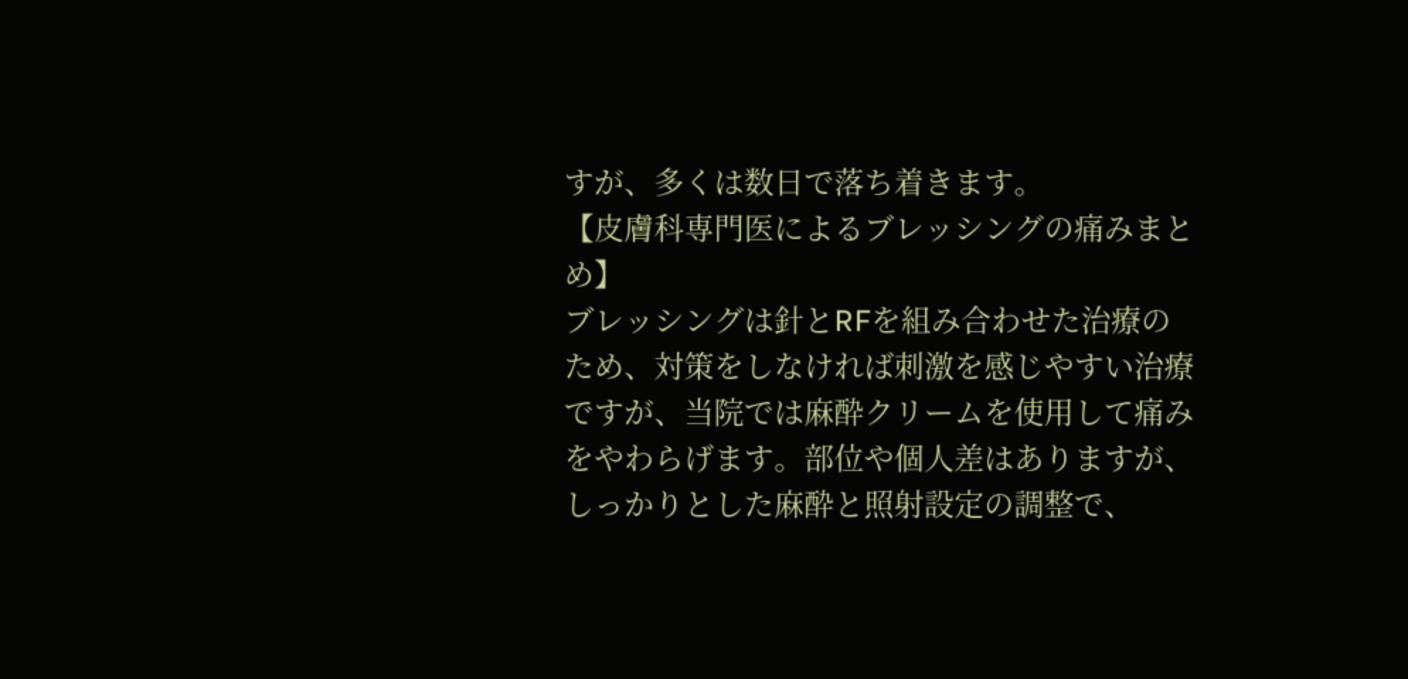すが、多くは数日で落ち着きます。
【皮膚科専門医によるブレッシングの痛みまとめ】
ブレッシングは針とRFを組み合わせた治療のため、対策をしなければ刺激を感じやすい治療ですが、当院では麻酔クリームを使用して痛みをやわらげます。部位や個人差はありますが、しっかりとした麻酔と照射設定の調整で、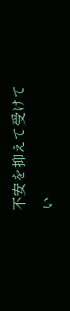不安を抑えて受けてい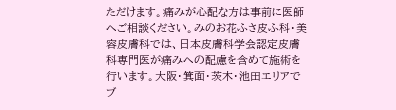ただけます。痛みが心配な方は事前に医師へご相談ください。みのお花ふさ皮ふ科・美容皮膚科では、日本皮膚科学会認定皮膚科専門医が痛みへの配慮を含めて施術を行います。大阪・箕面・茨木・池田エリアでブ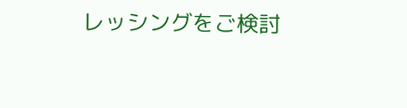レッシングをご検討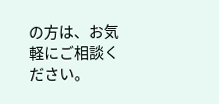の方は、お気軽にご相談ください。